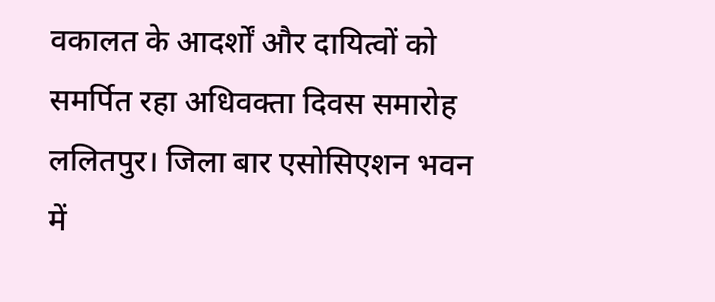वकालत के आदर्शों और दायित्वों को समर्पित रहा अधिवक्ता दिवस समारोह
ललितपुर। जिला बार एसोसिएशन भवन में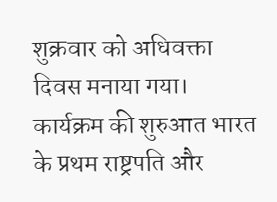शुक्रवार को अधिवक्ता दिवस मनाया गया। कार्यक्रम की शुरुआत भारत के प्रथम राष्ट्रपति और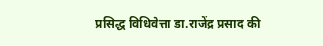प्रसिद्ध विधिवेत्ता डा.राजेंद्र प्रसाद की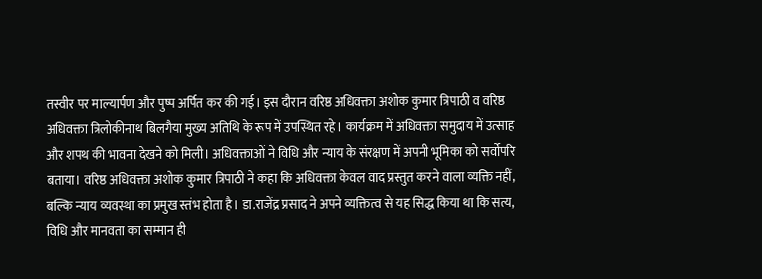तस्वीर पर माल्यार्पण और पुष्प अर्पित कर की गई। इस दौरान वरिष्ठ अधिवक्ता अशोक कुमार त्रिपाठी व वरिष्ठ अधिवक्ता त्रिलोकीनाथ बिलगैया मुख्य अतिथि के रूप में उपस्थित रहे। कार्यक्रम में अधिवक्ता समुदाय में उत्साह और शपथ की भावना देखने को मिली। अधिवक्ताओं ने विधि और न्याय के संरक्षण में अपनी भूमिका को सर्वोपरि बताया। वरिष्ठ अधिवक्ता अशोक कुमार त्रिपाठी ने कहा कि अधिवक्ता केवल वाद प्रस्तुत करने वाला व्यक्ति नहीं, बल्कि न्याय व्यवस्था का प्रमुख स्तंभ होता है। डा.राजेंद्र प्रसाद ने अपने व्यक्तित्व से यह सिद्ध किया था कि सत्य, विधि और मानवता का सम्मान ही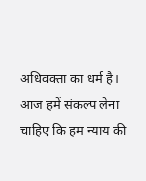अधिवक्ता का धर्म है। आज हमें संकल्प लेना चाहिए कि हम न्याय की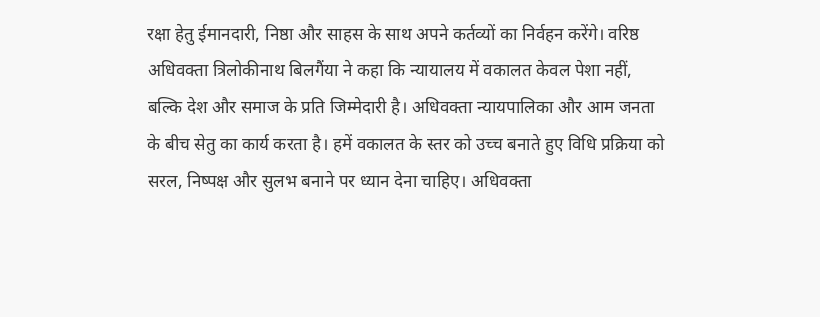रक्षा हेतु ईमानदारी, निष्ठा और साहस के साथ अपने कर्तव्यों का निर्वहन करेंगे। वरिष्ठ अधिवक्ता त्रिलोकीनाथ बिलगैंया ने कहा कि न्यायालय में वकालत केवल पेशा नहीं, बल्कि देश और समाज के प्रति जिम्मेदारी है। अधिवक्ता न्यायपालिका और आम जनता के बीच सेतु का कार्य करता है। हमें वकालत के स्तर को उच्च बनाते हुए विधि प्रक्रिया को सरल, निष्पक्ष और सुलभ बनाने पर ध्यान देना चाहिए। अधिवक्ता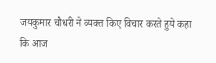जयकुमार चौधरी ने व्यक्त किए विचार करते हुये कहा कि आज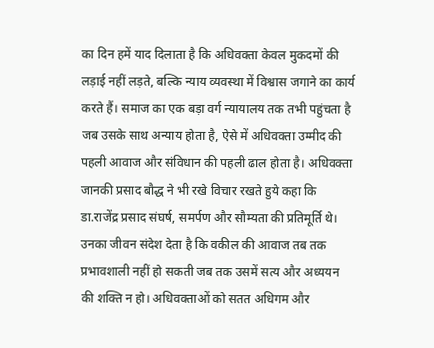का दिन हमें याद दिलाता है कि अधिवक्ता केवल मुकदमों की लड़ाई नहीं लड़ते, बल्कि न्याय व्यवस्था में विश्वास जगाने का कार्य करते हैं। समाज का एक बड़ा वर्ग न्यायालय तक तभी पहुंचता है जब उसके साथ अन्याय होता है, ऐसे में अधिवक्ता उम्मीद की पहली आवाज और संविधान की पहली ढाल होता है। अधिवक्ता जानकी प्रसाद बौद्ध ने भी रखे विचार रखते हुये कहा कि डा.राजेंद्र प्रसाद संघर्ष, समर्पण और सौम्यता की प्रतिमूर्ति थे। उनका जीवन संदेश देता है कि वकील की आवाज तब तक प्रभावशाली नहीं हो सकती जब तक उसमें सत्य और अध्ययन की शक्ति न हो। अधिवक्ताओं को सतत अधिगम और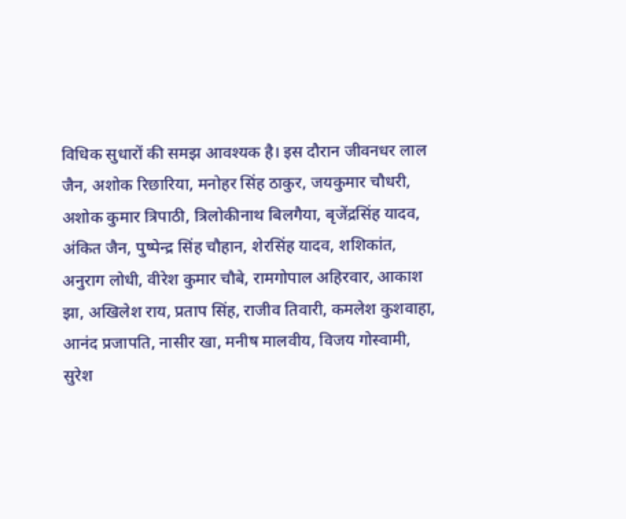विधिक सुधारों की समझ आवश्यक है। इस दौरान जीवनधर लाल जैन, अशोक रिछारिया, मनोहर सिंह ठाकुर, जयकुमार चौधरी, अशोक कुमार त्रिपाठी, त्रिलोकीनाथ बिलगैया, बृजेंद्रसिंह यादव, अंकित जैन, पुष्पेन्द्र सिंह चौहान, शेरसिंह यादव, शशिकांत, अनुराग लोधी, वीरेश कुमार चौबे, रामगोपाल अहिरवार, आकाश झा, अखिलेश राय, प्रताप सिंह, राजीव तिवारी, कमलेश कुशवाहा, आनंद प्रजापति, नासीर खा, मनीष मालवीय, विजय गोस्वामी, सुरेश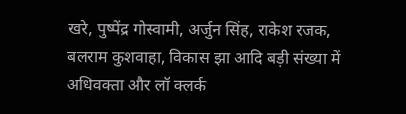खरे, पुष्पेंद्र गोस्वामी, अर्जुन सिंह, राकेश रजक, बलराम कुशवाहा, विकास झा आदि बड़ी संख्या में अधिवक्ता और लॉ क्लर्क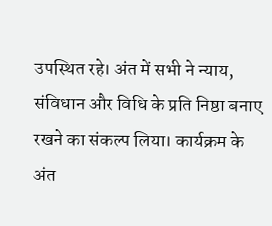उपस्थित रहे। अंत में सभी ने न्याय, संविधान और विधि के प्रति निष्ठा बनाए रखने का संकल्प लिया। कार्यक्रम के अंत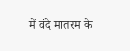में वंदे मातरम के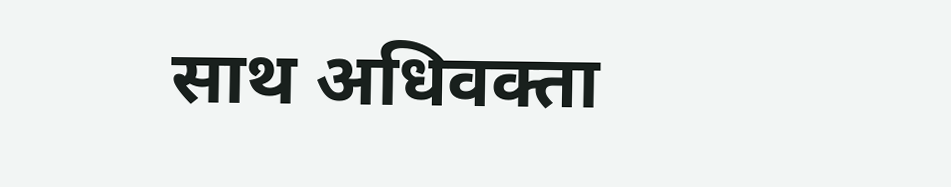साथ अधिवक्ता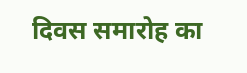दिवस समारोह का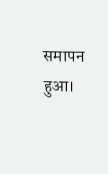समापन हुआ।